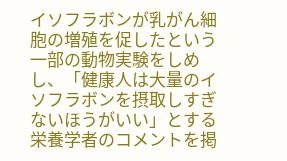イソフラボンが乳がん細胞の増殖を促したという一部の動物実験をしめし、「健康人は大量のイソフラボンを摂取しすぎないほうがいい」とする栄養学者のコメントを掲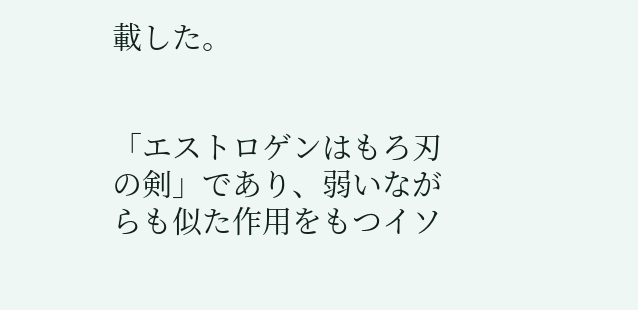載した。


「エストロゲンはもろ刃の剣」であり、弱いながらも似た作用をもつイソ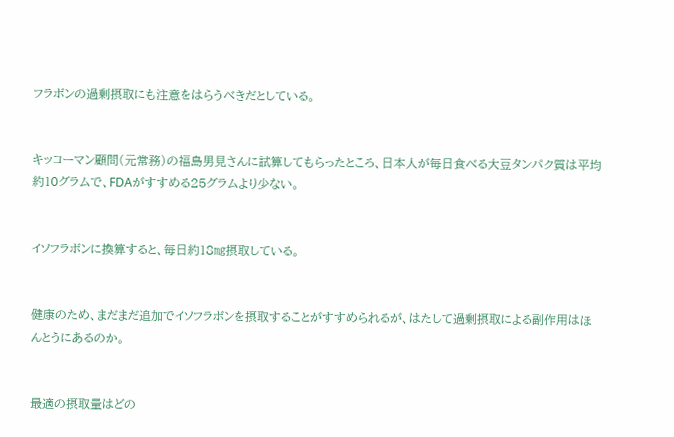フラボンの過剰摂取にも注意をはらうべきだとしている。


キッコーマン顧問(元常務)の福島男見さんに試算してもらったところ、日本人が毎日食べる大豆タンパク質は平均約10グラムで、FDAがすすめる25グラムより少ない。


イソフラボンに換算すると、毎日約18㎎摂取している。


健康のため、まだまだ追加でイソフラボンを摂取することがすすめられるが、はたして過剰摂取による副作用はほんとうにあるのか。


最適の摂取量はどの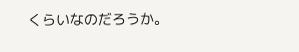くらいなのだろうか。